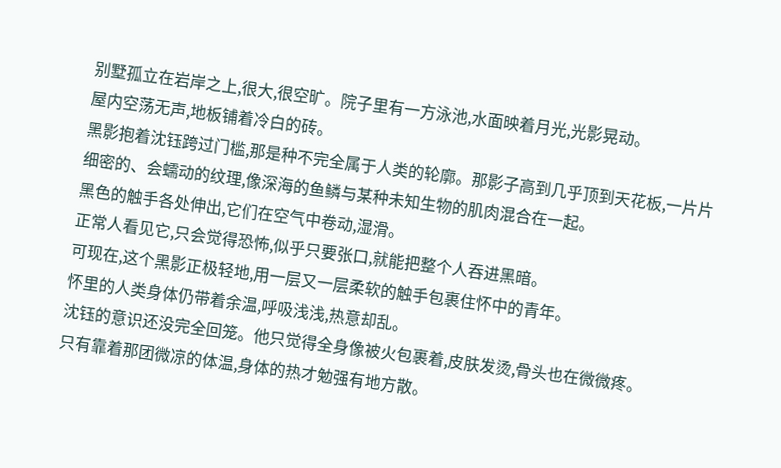别墅孤立在岩岸之上,很大,很空旷。院子里有一方泳池,水面映着月光,光影晃动。
屋内空荡无声,地板铺着冷白的砖。
黑影抱着沈钰跨过门槛,那是种不完全属于人类的轮廓。那影子高到几乎顶到天花板,一片片细密的、会蠕动的纹理,像深海的鱼鳞与某种未知生物的肌肉混合在一起。
黑色的触手各处伸出,它们在空气中卷动,湿滑。
正常人看见它,只会觉得恐怖,似乎只要张口,就能把整个人吞进黑暗。
可现在,这个黑影正极轻地,用一层又一层柔软的触手包裹住怀中的青年。
怀里的人类身体仍带着余温,呼吸浅浅,热意却乱。
沈钰的意识还没完全回笼。他只觉得全身像被火包裹着,皮肤发烫,骨头也在微微疼。
只有靠着那团微凉的体温,身体的热才勉强有地方散。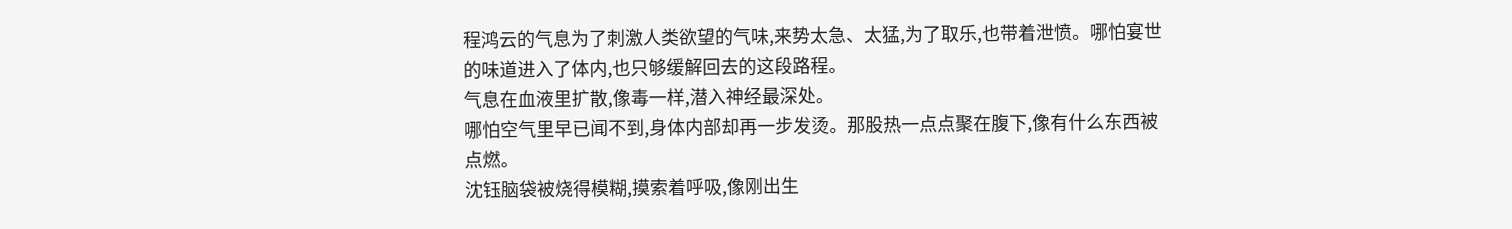程鸿云的气息为了刺激人类欲望的气味,来势太急、太猛,为了取乐,也带着泄愤。哪怕宴世的味道进入了体内,也只够缓解回去的这段路程。
气息在血液里扩散,像毒一样,潜入神经最深处。
哪怕空气里早已闻不到,身体内部却再一步发烫。那股热一点点聚在腹下,像有什么东西被点燃。
沈钰脑袋被烧得模糊,摸索着呼吸,像刚出生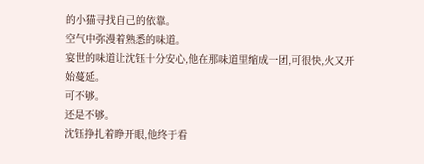的小猫寻找自己的依靠。
空气中弥漫着熟悉的味道。
宴世的味道让沈钰十分安心,他在那味道里缩成一团,可很快,火又开始蔓延。
可不够。
还是不够。
沈钰挣扎着睁开眼,他终于看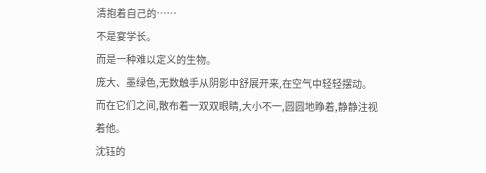清抱着自己的……
不是宴学长。
而是一种难以定义的生物。
庞大、墨绿色,无数触手从阴影中舒展开来,在空气中轻轻摆动。而在它们之间,散布着一双双眼睛,大小不一,圆圆地睁着,静静注视着他。
沈钰的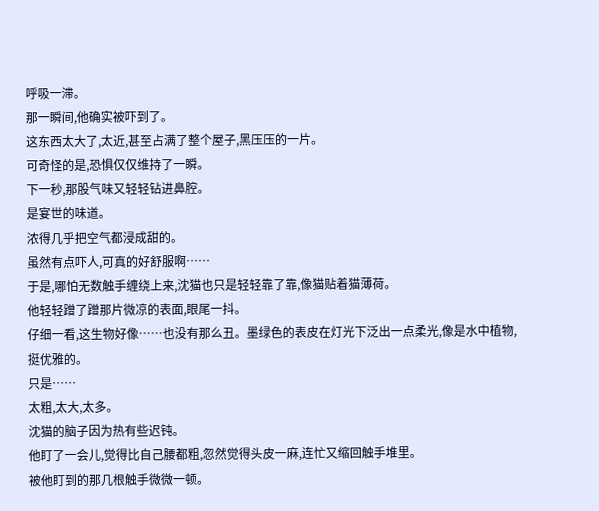呼吸一滞。
那一瞬间,他确实被吓到了。
这东西太大了,太近,甚至占满了整个屋子,黑压压的一片。
可奇怪的是,恐惧仅仅维持了一瞬。
下一秒,那股气味又轻轻钻进鼻腔。
是宴世的味道。
浓得几乎把空气都浸成甜的。
虽然有点吓人,可真的好舒服啊……
于是,哪怕无数触手缠绕上来,沈猫也只是轻轻靠了靠,像猫贴着猫薄荷。
他轻轻蹭了蹭那片微凉的表面,眼尾一抖。
仔细一看,这生物好像……也没有那么丑。墨绿色的表皮在灯光下泛出一点柔光,像是水中植物,挺优雅的。
只是……
太粗,太大,太多。
沈猫的脑子因为热有些迟钝。
他盯了一会儿,觉得比自己腰都粗,忽然觉得头皮一麻,连忙又缩回触手堆里。
被他盯到的那几根触手微微一顿。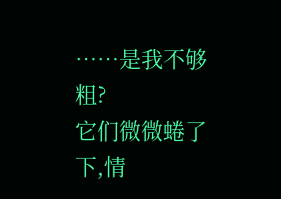……是我不够粗?
它们微微蜷了下,情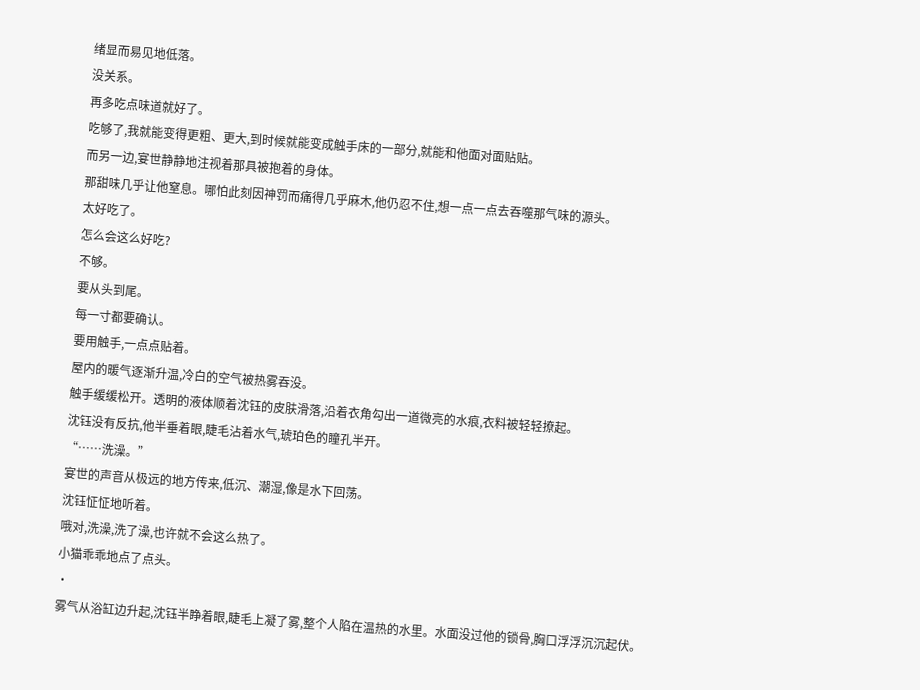绪显而易见地低落。
没关系。
再多吃点味道就好了。
吃够了,我就能变得更粗、更大,到时候就能变成触手床的一部分,就能和他面对面贴贴。
而另一边,宴世静静地注视着那具被抱着的身体。
那甜味几乎让他窒息。哪怕此刻因神罚而痛得几乎麻木,他仍忍不住,想一点一点去吞噬那气味的源头。
太好吃了。
怎么会这么好吃?
不够。
要从头到尾。
每一寸都要确认。
要用触手,一点点贴着。
屋内的暖气逐渐升温,冷白的空气被热雾吞没。
触手缓缓松开。透明的液体顺着沈钰的皮肤滑落,沿着衣角勾出一道微亮的水痕,衣料被轻轻撩起。
沈钰没有反抗,他半垂着眼,睫毛沾着水气,琥珀色的瞳孔半开。
“……洗澡。”
宴世的声音从极远的地方传来,低沉、潮湿,像是水下回荡。
沈钰怔怔地听着。
哦对,洗澡,洗了澡,也许就不会这么热了。
小猫乖乖地点了点头。
·
雾气从浴缸边升起,沈钰半睁着眼,睫毛上凝了雾,整个人陷在温热的水里。水面没过他的锁骨,胸口浮浮沉沉起伏。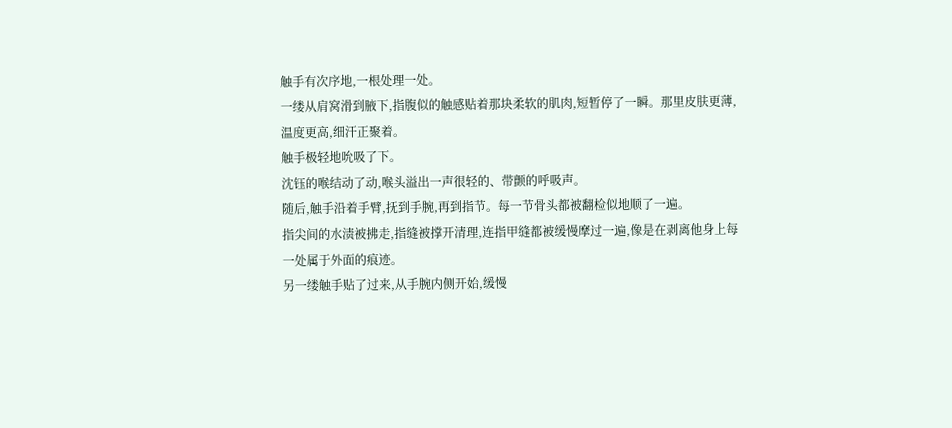触手有次序地,一根处理一处。
一缕从肩窝滑到腋下,指腹似的触感贴着那块柔软的肌肉,短暂停了一瞬。那里皮肤更薄,温度更高,细汗正聚着。
触手极轻地吮吸了下。
沈钰的喉结动了动,喉头溢出一声很轻的、带颤的呼吸声。
随后,触手沿着手臂,抚到手腕,再到指节。每一节骨头都被翻检似地顺了一遍。
指尖间的水渍被拂走,指缝被撑开清理,连指甲缝都被缓慢摩过一遍,像是在剥离他身上每一处属于外面的痕迹。
另一缕触手贴了过来,从手腕内侧开始,缓慢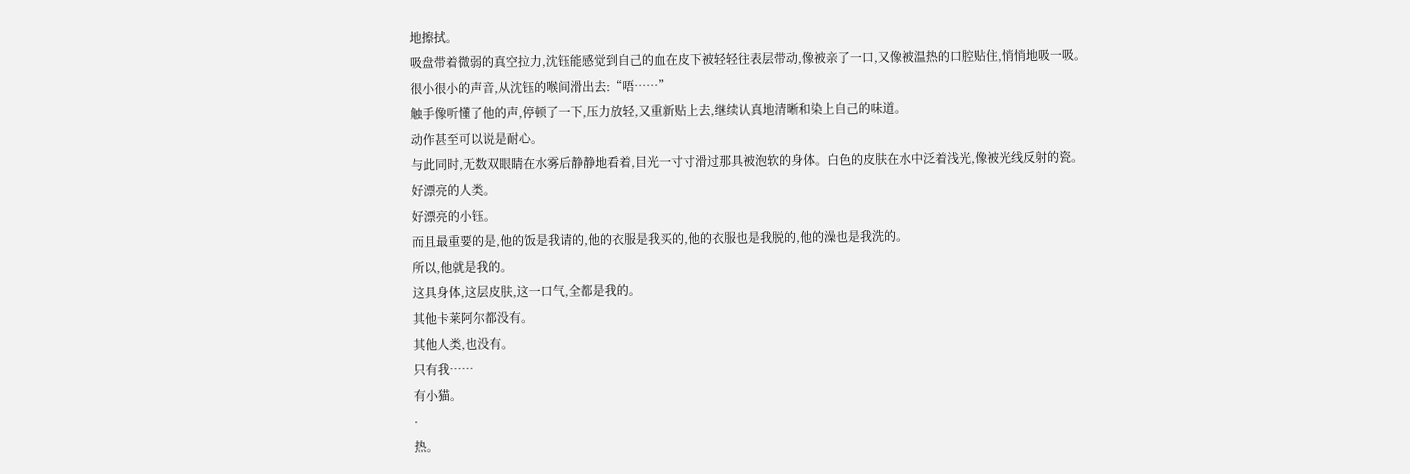地擦拭。
吸盘带着微弱的真空拉力,沈钰能感觉到自己的血在皮下被轻轻往表层带动,像被亲了一口,又像被温热的口腔贴住,悄悄地吸一吸。
很小很小的声音,从沈钰的喉间滑出去:“唔……”
触手像听懂了他的声,停顿了一下,压力放轻,又重新贴上去,继续认真地清晰和染上自己的味道。
动作甚至可以说是耐心。
与此同时,无数双眼睛在水雾后静静地看着,目光一寸寸滑过那具被泡软的身体。白色的皮肤在水中泛着浅光,像被光线反射的瓷。
好漂亮的人类。
好漂亮的小钰。
而且最重要的是,他的饭是我请的,他的衣服是我买的,他的衣服也是我脱的,他的澡也是我洗的。
所以,他就是我的。
这具身体,这层皮肤,这一口气,全都是我的。
其他卡莱阿尔都没有。
其他人类,也没有。
只有我……
有小猫。
·
热。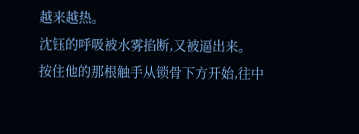越来越热。
沈钰的呼吸被水雾掐断,又被逼出来。
按住他的那根触手从锁骨下方开始,往中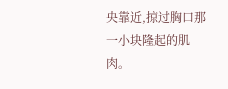央靠近,掠过胸口那一小块隆起的肌肉。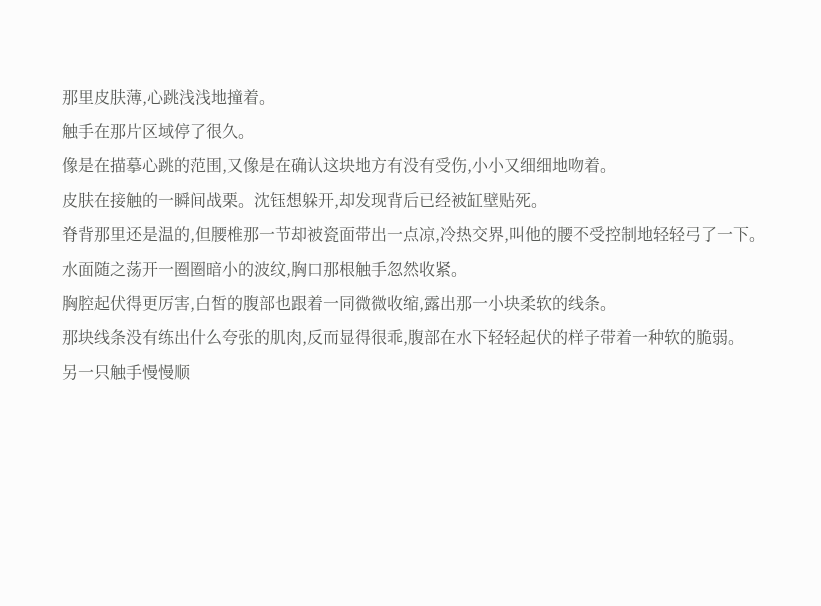那里皮肤薄,心跳浅浅地撞着。
触手在那片区域停了很久。
像是在描摹心跳的范围,又像是在确认这块地方有没有受伤,小小又细细地吻着。
皮肤在接触的一瞬间战栗。沈钰想躲开,却发现背后已经被缸壁贴死。
脊背那里还是温的,但腰椎那一节却被瓷面带出一点凉,冷热交界,叫他的腰不受控制地轻轻弓了一下。
水面随之荡开一圈圈暗小的波纹,胸口那根触手忽然收紧。
胸腔起伏得更厉害,白皙的腹部也跟着一同微微收缩,露出那一小块柔软的线条。
那块线条没有练出什么夸张的肌肉,反而显得很乖,腹部在水下轻轻起伏的样子带着一种软的脆弱。
另一只触手慢慢顺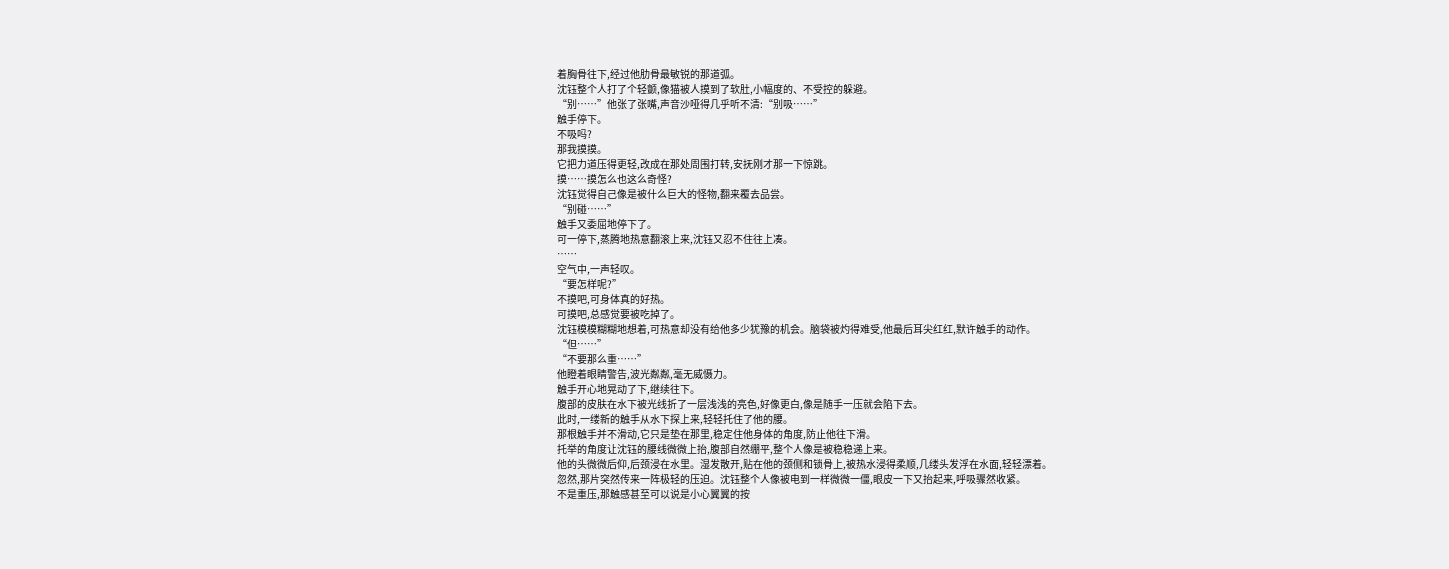着胸骨往下,经过他肋骨最敏锐的那道弧。
沈钰整个人打了个轻颤,像猫被人摸到了软肚,小幅度的、不受控的躲避。
“别……”他张了张嘴,声音沙哑得几乎听不清:“别吸……”
触手停下。
不吸吗?
那我摸摸。
它把力道压得更轻,改成在那处周围打转,安抚刚才那一下惊跳。
摸……摸怎么也这么奇怪?
沈钰觉得自己像是被什么巨大的怪物,翻来覆去品尝。
“别碰……”
触手又委屈地停下了。
可一停下,蒸腾地热意翻滚上来,沈钰又忍不住往上凑。
……
空气中,一声轻叹。
“要怎样呢?”
不摸吧,可身体真的好热。
可摸吧,总感觉要被吃掉了。
沈钰模模糊糊地想着,可热意却没有给他多少犹豫的机会。脑袋被灼得难受,他最后耳尖红红,默许触手的动作。
“但……”
“不要那么重……”
他瞪着眼睛警告,波光粼粼,毫无威慑力。
触手开心地晃动了下,继续往下。
腹部的皮肤在水下被光线折了一层浅浅的亮色,好像更白,像是随手一压就会陷下去。
此时,一缕新的触手从水下探上来,轻轻托住了他的腰。
那根触手并不滑动,它只是垫在那里,稳定住他身体的角度,防止他往下滑。
托举的角度让沈钰的腰线微微上抬,腹部自然绷平,整个人像是被稳稳递上来。
他的头微微后仰,后颈浸在水里。湿发散开,贴在他的颈侧和锁骨上,被热水浸得柔顺,几缕头发浮在水面,轻轻漂着。
忽然,那片突然传来一阵极轻的压迫。沈钰整个人像被电到一样微微一僵,眼皮一下又抬起来,呼吸骤然收紧。
不是重压,那触感甚至可以说是小心翼翼的按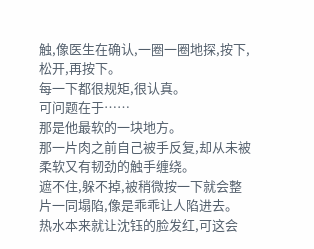触,像医生在确认,一圈一圈地探,按下,松开,再按下。
每一下都很规矩,很认真。
可问题在于……
那是他最软的一块地方。
那一片肉之前自己被手反复,却从未被柔软又有韧劲的触手缠绕。
遮不住,躲不掉,被稍微按一下就会整片一同塌陷,像是乖乖让人陷进去。
热水本来就让沈钰的脸发红,可这会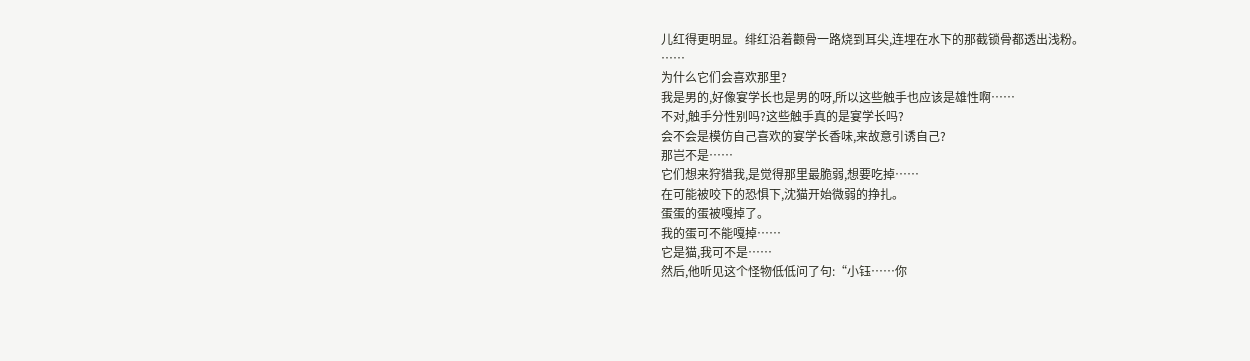儿红得更明显。绯红沿着颧骨一路烧到耳尖,连埋在水下的那截锁骨都透出浅粉。
……
为什么它们会喜欢那里?
我是男的,好像宴学长也是男的呀,所以这些触手也应该是雄性啊……
不对,触手分性别吗?这些触手真的是宴学长吗?
会不会是模仿自己喜欢的宴学长香味,来故意引诱自己?
那岂不是……
它们想来狩猎我,是觉得那里最脆弱,想要吃掉……
在可能被咬下的恐惧下,沈猫开始微弱的挣扎。
蛋蛋的蛋被嘎掉了。
我的蛋可不能嘎掉……
它是猫,我可不是……
然后,他听见这个怪物低低问了句:“小钰……你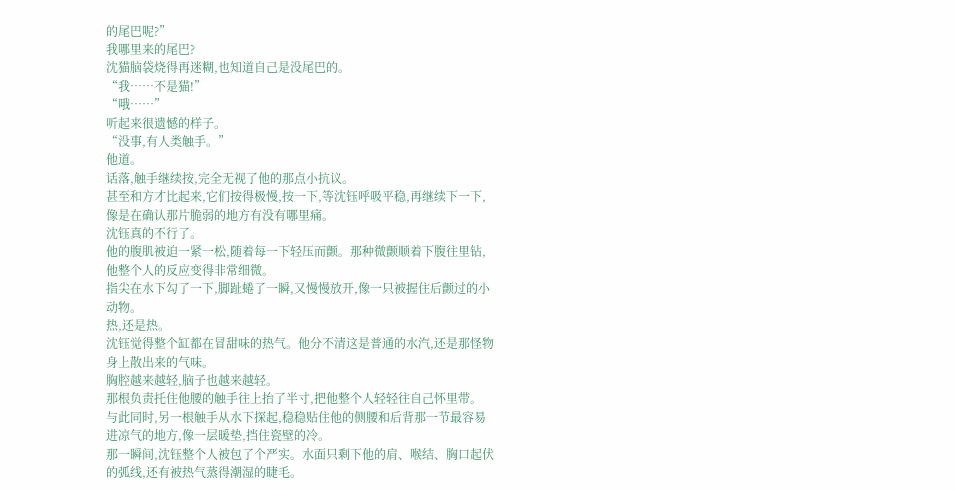的尾巴呢?”
我哪里来的尾巴?
沈猫脑袋烧得再迷糊,也知道自己是没尾巴的。
“我……不是猫!”
“哦……”
听起来很遗憾的样子。
“没事,有人类触手。”
他道。
话落,触手继续按,完全无视了他的那点小抗议。
甚至和方才比起来,它们按得极慢,按一下,等沈钰呼吸平稳,再继续下一下,像是在确认那片脆弱的地方有没有哪里痛。
沈钰真的不行了。
他的腹肌被迫一紧一松,随着每一下轻压而颤。那种微颤顺着下腹往里钻,他整个人的反应变得非常细微。
指尖在水下勾了一下,脚趾蜷了一瞬,又慢慢放开,像一只被握住后颤过的小动物。
热,还是热。
沈钰觉得整个缸都在冒甜味的热气。他分不清这是普通的水汽,还是那怪物身上散出来的气味。
胸腔越来越轻,脑子也越来越轻。
那根负责托住他腰的触手往上抬了半寸,把他整个人轻轻往自己怀里带。
与此同时,另一根触手从水下探起,稳稳贴住他的侧腰和后背那一节最容易进凉气的地方,像一层暖垫,挡住瓷壁的冷。
那一瞬间,沈钰整个人被包了个严实。水面只剩下他的肩、喉结、胸口起伏的弧线,还有被热气蒸得潮湿的睫毛。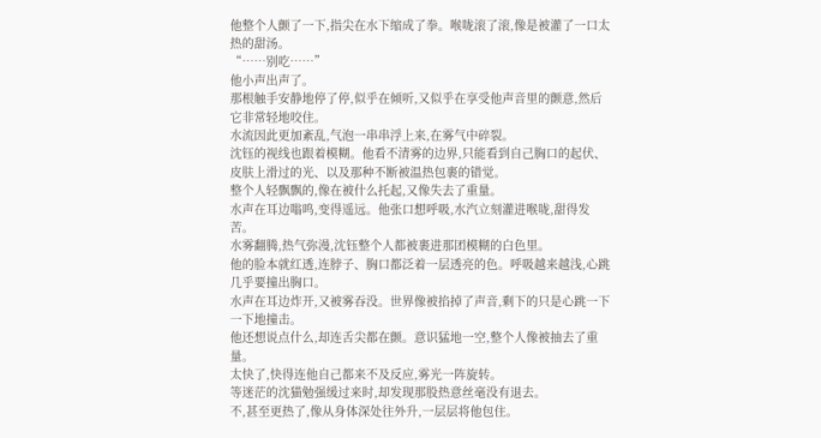他整个人颤了一下,指尖在水下缩成了拳。喉咙滚了滚,像是被灌了一口太热的甜汤。
“……别吃……”
他小声出声了。
那根触手安静地停了停,似乎在倾听,又似乎在享受他声音里的颤意,然后它非常轻地咬住。
水流因此更加紊乱,气泡一串串浮上来,在雾气中碎裂。
沈钰的视线也跟着模糊。他看不清雾的边界,只能看到自己胸口的起伏、皮肤上滑过的光、以及那种不断被温热包裹的错觉。
整个人轻飘飘的,像在被什么托起,又像失去了重量。
水声在耳边嗡鸣,变得遥远。他张口想呼吸,水汽立刻灌进喉咙,甜得发苦。
水雾翻腾,热气弥漫,沈钰整个人都被裹进那团模糊的白色里。
他的脸本就红透,连脖子、胸口都泛着一层透亮的色。呼吸越来越浅,心跳几乎要撞出胸口。
水声在耳边炸开,又被雾吞没。世界像被掐掉了声音,剩下的只是心跳一下一下地撞击。
他还想说点什么,却连舌尖都在颤。意识猛地一空,整个人像被抽去了重量。
太快了,快得连他自己都来不及反应,雾光一阵旋转。
等迷茫的沈猫勉强缓过来时,却发现那股热意丝毫没有退去。
不,甚至更热了,像从身体深处往外升,一层层将他包住。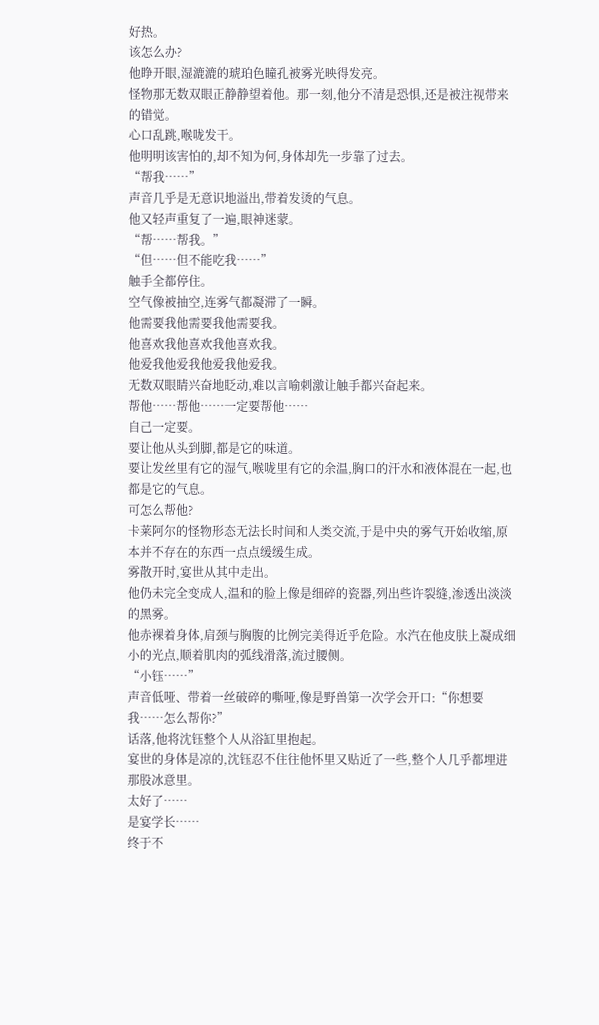好热。
该怎么办?
他睁开眼,湿漉漉的琥珀色瞳孔被雾光映得发亮。
怪物那无数双眼正静静望着他。那一刻,他分不清是恐惧,还是被注视带来的错觉。
心口乱跳,喉咙发干。
他明明该害怕的,却不知为何,身体却先一步靠了过去。
“帮我……”
声音几乎是无意识地溢出,带着发烫的气息。
他又轻声重复了一遍,眼神迷蒙。
“帮……帮我。”
“但……但不能吃我……”
触手全都停住。
空气像被抽空,连雾气都凝滞了一瞬。
他需要我他需要我他需要我。
他喜欢我他喜欢我他喜欢我。
他爱我他爱我他爱我他爱我。
无数双眼睛兴奋地眨动,难以言喻刺激让触手都兴奋起来。
帮他……帮他……一定要帮他……
自己一定要。
要让他从头到脚,都是它的味道。
要让发丝里有它的湿气,喉咙里有它的余温,胸口的汗水和液体混在一起,也都是它的气息。
可怎么帮他?
卡莱阿尔的怪物形态无法长时间和人类交流,于是中央的雾气开始收缩,原本并不存在的东西一点点缓缓生成。
雾散开时,宴世从其中走出。
他仍未完全变成人,温和的脸上像是细碎的瓷器,列出些许裂缝,渗透出淡淡的黑雾。
他赤裸着身体,肩颈与胸腹的比例完美得近乎危险。水汽在他皮肤上凝成细小的光点,顺着肌肉的弧线滑落,流过腰侧。
“小钰……”
声音低哑、带着一丝破碎的嘶哑,像是野兽第一次学会开口:“你想要我……怎么帮你?”
话落,他将沈钰整个人从浴缸里抱起。
宴世的身体是凉的,沈钰忍不住往他怀里又贴近了一些,整个人几乎都埋进那股冰意里。
太好了……
是宴学长……
终于不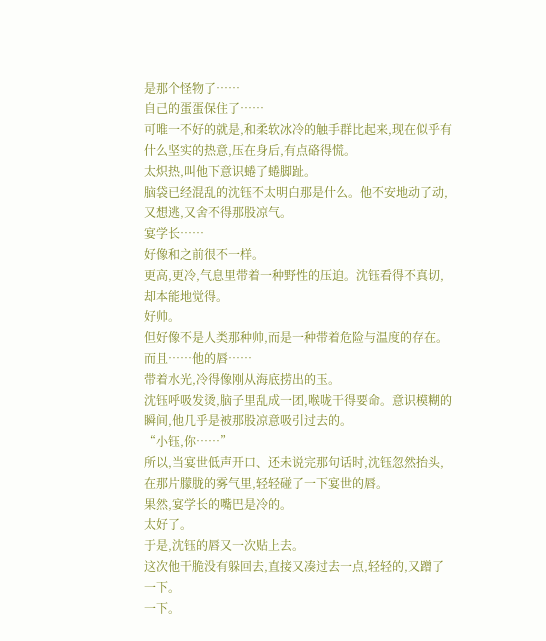是那个怪物了……
自己的蛋蛋保住了……
可唯一不好的就是,和柔软冰冷的触手群比起来,现在似乎有什么坚实的热意,压在身后,有点硌得慌。
太炽热,叫他下意识蜷了蜷脚趾。
脑袋已经混乱的沈钰不太明白那是什么。他不安地动了动,又想逃,又舍不得那股凉气。
宴学长……
好像和之前很不一样。
更高,更冷,气息里带着一种野性的压迫。沈钰看得不真切,却本能地觉得。
好帅。
但好像不是人类那种帅,而是一种带着危险与温度的存在。
而且……他的唇……
带着水光,冷得像刚从海底捞出的玉。
沈钰呼吸发烫,脑子里乱成一团,喉咙干得要命。意识模糊的瞬间,他几乎是被那股凉意吸引过去的。
“小钰,你……”
所以,当宴世低声开口、还未说完那句话时,沈钰忽然抬头,在那片朦胧的雾气里,轻轻碰了一下宴世的唇。
果然,宴学长的嘴巴是冷的。
太好了。
于是,沈钰的唇又一次贴上去。
这次他干脆没有躲回去,直接又凑过去一点,轻轻的,又蹭了一下。
一下。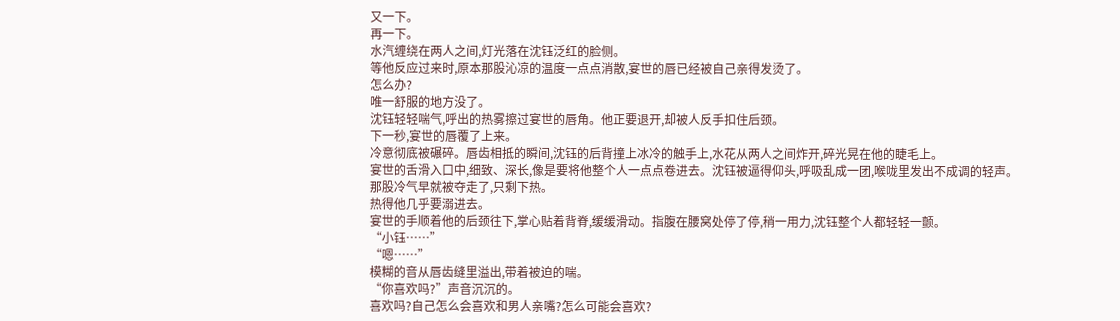又一下。
再一下。
水汽缠绕在两人之间,灯光落在沈钰泛红的脸侧。
等他反应过来时,原本那股沁凉的温度一点点消散,宴世的唇已经被自己亲得发烫了。
怎么办?
唯一舒服的地方没了。
沈钰轻轻喘气,呼出的热雾擦过宴世的唇角。他正要退开,却被人反手扣住后颈。
下一秒,宴世的唇覆了上来。
冷意彻底被碾碎。唇齿相抵的瞬间,沈钰的后背撞上冰冷的触手上,水花从两人之间炸开,碎光晃在他的睫毛上。
宴世的舌滑入口中,细致、深长,像是要将他整个人一点点卷进去。沈钰被逼得仰头,呼吸乱成一团,喉咙里发出不成调的轻声。
那股冷气早就被夺走了,只剩下热。
热得他几乎要溺进去。
宴世的手顺着他的后颈往下,掌心贴着背脊,缓缓滑动。指腹在腰窝处停了停,稍一用力,沈钰整个人都轻轻一颤。
“小钰……”
“嗯……”
模糊的音从唇齿缝里溢出,带着被迫的喘。
“你喜欢吗?”声音沉沉的。
喜欢吗?自己怎么会喜欢和男人亲嘴?怎么可能会喜欢?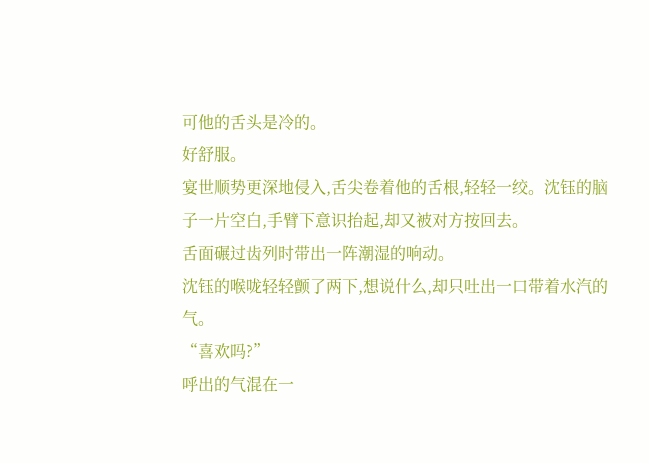可他的舌头是冷的。
好舒服。
宴世顺势更深地侵入,舌尖卷着他的舌根,轻轻一绞。沈钰的脑子一片空白,手臂下意识抬起,却又被对方按回去。
舌面碾过齿列时带出一阵潮湿的响动。
沈钰的喉咙轻轻颤了两下,想说什么,却只吐出一口带着水汽的气。
“喜欢吗?”
呼出的气混在一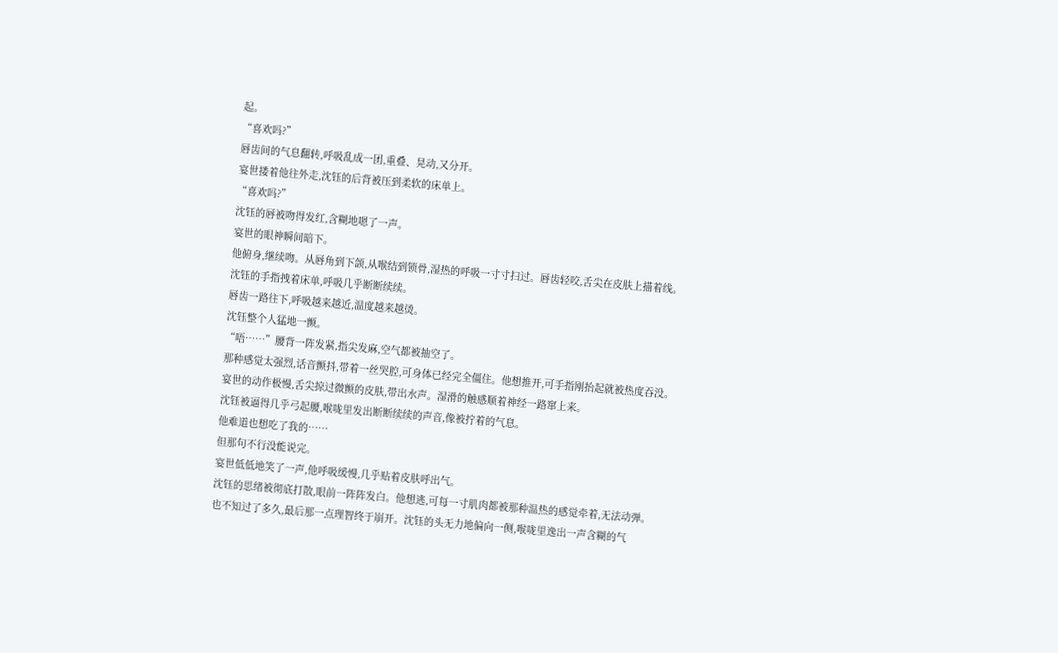起。
“喜欢吗?”
唇齿间的气息翻转,呼吸乱成一团,重叠、晃动,又分开。
宴世搂着他往外走,沈钰的后背被压到柔软的床单上。
“喜欢吗?”
沈钰的唇被吻得发红,含糊地嗯了一声。
宴世的眼神瞬间暗下。
他俯身,继续吻。从唇角到下颌,从喉结到锁骨,湿热的呼吸一寸寸扫过。唇齿轻咬,舌尖在皮肤上描着线。
沈钰的手指拽着床单,呼吸几乎断断续续。
唇齿一路往下,呼吸越来越近,温度越来越烫。
沈钰整个人猛地一颤。
“唔……”腰背一阵发紧,指尖发麻,空气都被抽空了。
那种感觉太强烈,话音颤抖,带着一丝哭腔,可身体已经完全僵住。他想推开,可手指刚抬起就被热度吞没。
宴世的动作极慢,舌尖掠过微颤的皮肤,带出水声。湿滑的触感顺着神经一路窜上来。
沈钰被逼得几乎弓起腰,喉咙里发出断断续续的声音,像被拧着的气息。
他难道也想吃了我的……
但那句不行没能说完。
宴世低低地笑了一声,他呼吸缓慢,几乎贴着皮肤呼出气。
沈钰的思绪被彻底打散,眼前一阵阵发白。他想逃,可每一寸肌肉都被那种温热的感觉牵着,无法动弹。
也不知过了多久,最后那一点理智终于崩开。沈钰的头无力地偏向一侧,喉咙里逸出一声含糊的气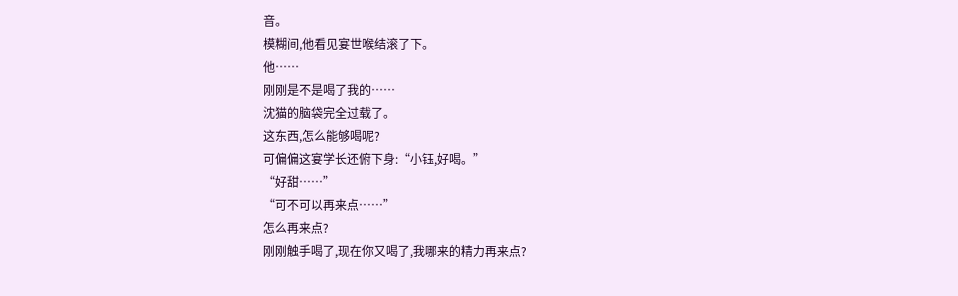音。
模糊间,他看见宴世喉结滚了下。
他……
刚刚是不是喝了我的……
沈猫的脑袋完全过载了。
这东西,怎么能够喝呢?
可偏偏这宴学长还俯下身:“小钰,好喝。”
“好甜……”
“可不可以再来点……”
怎么再来点?
刚刚触手喝了,现在你又喝了,我哪来的精力再来点?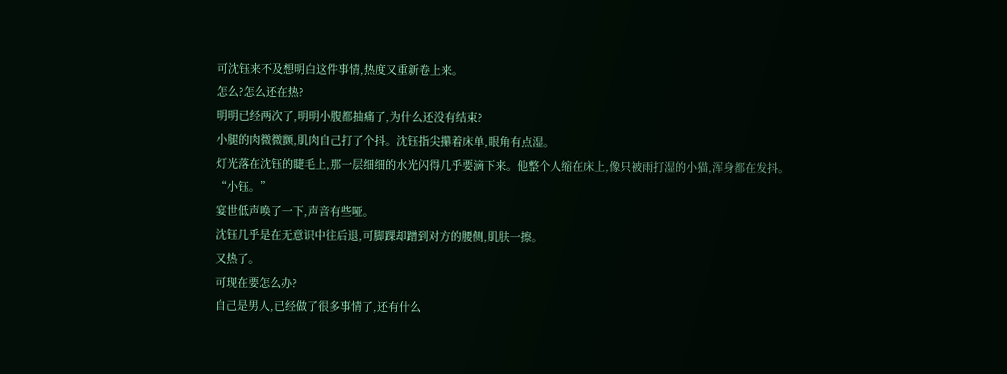可沈钰来不及想明白这件事情,热度又重新卷上来。
怎么?怎么还在热?
明明已经两次了,明明小腹都抽痛了,为什么还没有结束?
小腿的肉微微颤,肌肉自己打了个抖。沈钰指尖攥着床单,眼角有点湿。
灯光落在沈钰的睫毛上,那一层细细的水光闪得几乎要滴下来。他整个人缩在床上,像只被雨打湿的小猫,浑身都在发抖。
“小钰。”
宴世低声唤了一下,声音有些哑。
沈钰几乎是在无意识中往后退,可脚踝却蹭到对方的腰侧,肌肤一擦。
又热了。
可现在要怎么办?
自己是男人,已经做了很多事情了,还有什么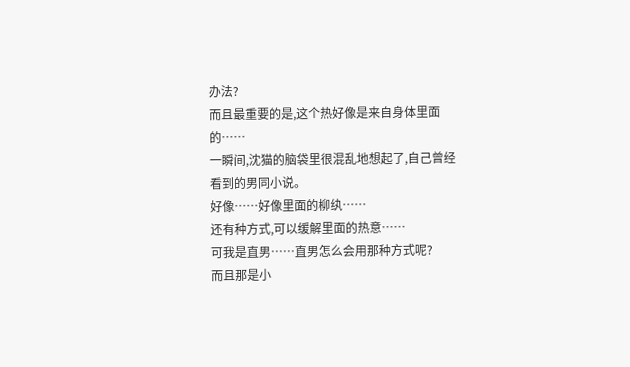办法?
而且最重要的是,这个热好像是来自身体里面的……
一瞬间,沈猫的脑袋里很混乱地想起了,自己曾经看到的男同小说。
好像……好像里面的柳纨……
还有种方式,可以缓解里面的热意……
可我是直男……直男怎么会用那种方式呢?
而且那是小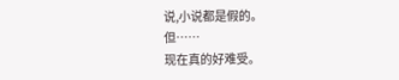说,小说都是假的。
但……
现在真的好难受。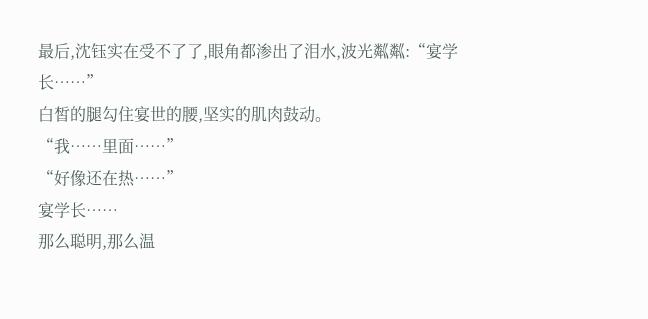最后,沈钰实在受不了了,眼角都渗出了泪水,波光粼粼:“宴学长……”
白皙的腿勾住宴世的腰,坚实的肌肉鼓动。
“我……里面……”
“好像还在热……”
宴学长……
那么聪明,那么温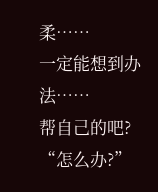柔……
一定能想到办法……
帮自己的吧?
“怎么办?”